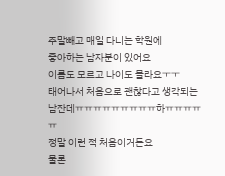주말빼고 매일 다니는 학원에
좋아하는 남자분이 있어요
이름도 모르고 나이도 몰라요ㅜㅜ
태어나서 처음으로 괜찮다고 생각되는 남잔데ㅠㅠㅠㅠㅠㅠㅠㅠㅠ하ㅠㅠㅠㅠㅠ
정말 이런 적 처음이거든요
물론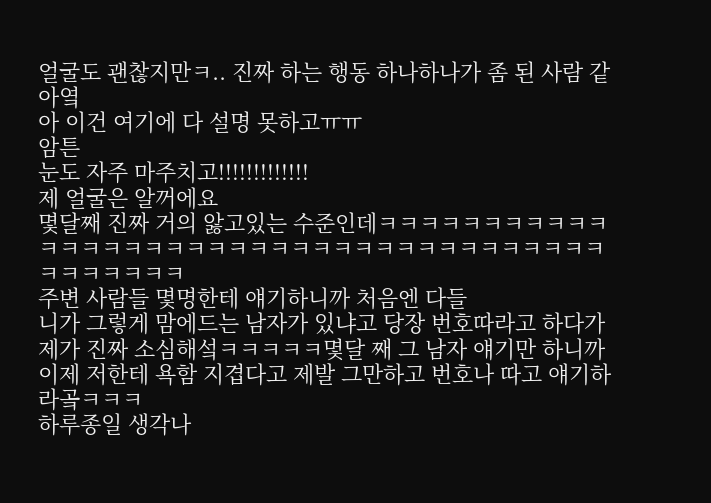얼굴도 괜찮지만ㅋ.. 진짜 하는 행동 하나하나가 좀 된 사람 같아옄
아 이건 여기에 다 설명 못하고ㅠㅠ
암튼
눈도 자주 마주치고!!!!!!!!!!!!!
제 얼굴은 알꺼에요
몇달째 진짜 거의 앓고있는 수준인데ㅋㅋㅋㅋㅋㅋㅋㅋㅋㅋㅋㅋㅋㅋㅋㅋㅋㅋㅋㅋㅋㅋㅋㅋㅋㅋㅋㅋㅋㅋㅋㅋㅋㅋㅋㅋㅋㅋㅋㅋㅋㅋㅋㅋㅋ
주변 사람들 몇명한테 얘기하니까 처음엔 다들
니가 그렇게 맘에드는 남자가 있냐고 당장 번호따라고 하다가
제가 진짜 소심해섴ㅋㅋㅋㅋㅋ몇달 째 그 남자 얘기만 하니까
이제 저한테 욕함 지겹다고 제발 그만하고 번호나 따고 얘기하라곸ㅋㅋㅋ
하루종일 생각나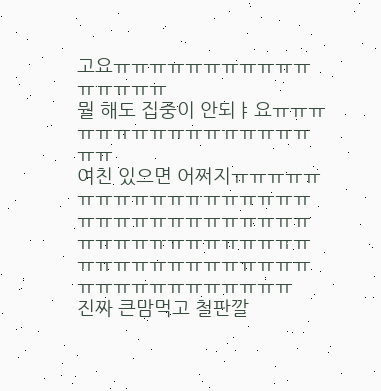고요ㅠㅠㅠㅠㅠㅠㅠㅠㅠㅠㅠㅠㅠㅠㅠㅠ
뭘 해도 집중이 안되ㅑ요ㅠㅠㅠㅠㅠㅠㅠㅠㅠㅠㅠㅠㅠㅠㅠㅠㅠㅠ
여친 있으면 어쩌지ㅠㅠㅠㅠㅠㅠㅠㅠㅠㅠㅠㅠㅠㅠㅠㅠㅠㅠㅠㅠㅠㅠㅠㅠㅠㅠㅠㅠㅠㅠㅠㅠㅠㅠㅠㅠㅠㅠㅠㅠㅠㅠㅠㅠㅠㅠㅠㅠㅠㅠㅠㅠㅠㅠㅠㅠㅠㅠㅠㅠㅠㅠㅠㅠㅠㅠㅠㅠㅠ
진짜 큰맘먹고 철판깔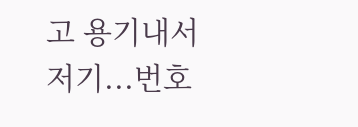고 용기내서
저기...번호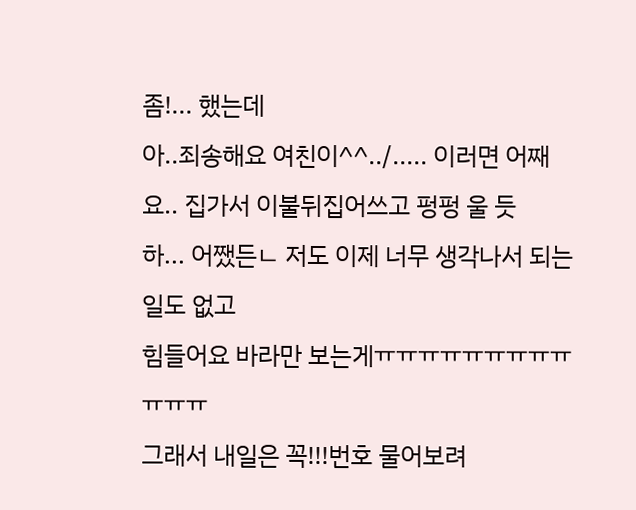좀!... 했는데
아..죄송해요 여친이^^../..... 이러면 어째요.. 집가서 이불뒤집어쓰고 펑펑 울 듯
하... 어쨌든ㄴ 저도 이제 너무 생각나서 되는 일도 없고
힘들어요 바라만 보는게ㅠㅠㅠㅠㅠㅠㅠㅠㅠㅠㅠㅠ
그래서 내일은 꼭!!!번호 물어보려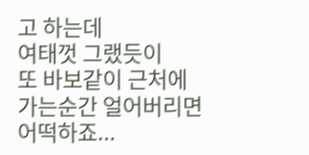고 하는데
여태껏 그랬듯이
또 바보같이 근처에 가는순간 얼어버리면 어떡하죠...